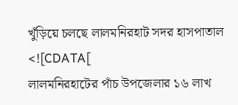খুঁড়িয়ে চলছে লালমনিরহাট সদর হাসপাতাল
<![CDATA[
লালমনিরহাটের পাঁচ উপজেলার ১৬ লাখ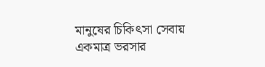মানুষের চিকিৎসা সেবায় একমাত্র ভরসার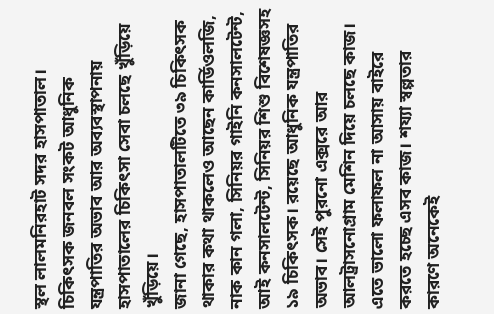স্থল লালমনিরহাট সদর হাসপাতাল। চিকিৎসক জনবল সংকট আধুনিক যন্ত্রপাতির অভাব আর অব্যবস্থাপনায় হাসপাতালের চিকিৎসা সেবা চলছে খুঁড়িয়ে খুঁড়িয়ে।
জানা গেছে, হাসপাতালটিতে ৩৯ চিকিৎসক থাকার কথা থাকলেও আছেন কার্ডিওলজি, নাক কান গলা, সিনিয়র গাইনি কনসালটেন্ট, আই কনসালটেন্ট, সিনিয়র শিশু বিশেষজ্ঞসহ ১৯ চিকিৎসক। রয়েছে আধুনিক যন্ত্রপাতির অভাব। সেই পুরনো এক্সরে আর আলট্রাসনোগ্রাম মেশিন দিয়ে চলছে কাজ। এতে ভালো ফলাফল না আসায় বাইরে করতে হচ্ছে এসব কাজ। শয্যা স্বল্পতার কারণে অনেকেই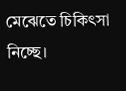মেঝেতে চিকিৎসা নিচ্ছে।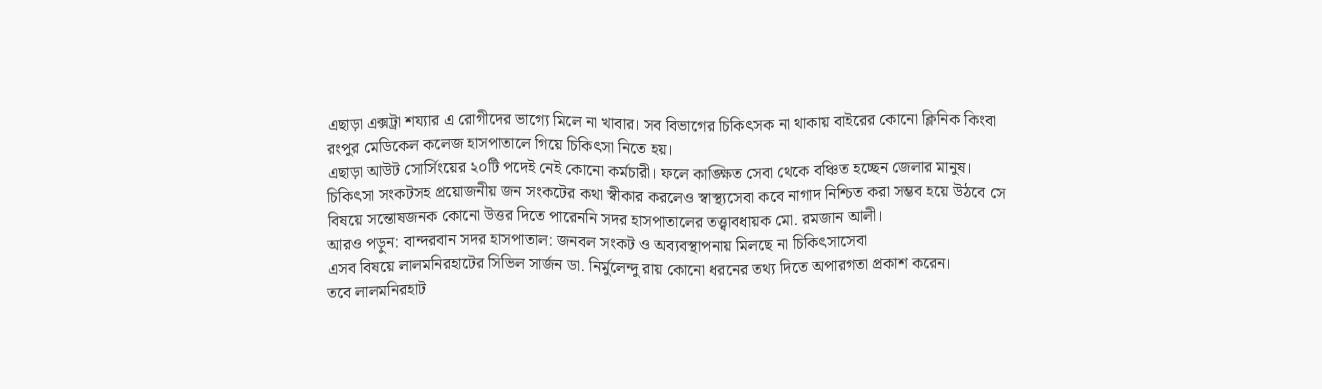এছাড়া এক্সট্রা শয্যার এ রোগীদের ভাগ্যে মিলে না খাবার। সব বিভাগের চিকিৎসক না থাকায় বাইরের কোনো ক্লিনিক কিংবা রংপুর মেডিকেল কলেজ হাসপাতালে গিয়ে চিকিৎসা নিতে হয়।
এছাড়া আউট সোর্সিংয়ের ২০টি পদেই নেই কোনো কর্মচারী। ফলে কাঙ্ক্ষিত সেবা থেকে বঞ্চিত হচ্ছেন জেলার মানুষ।
চিকিৎসা সংকটসহ প্রয়োজনীয় জন সংকটের কথা স্বীকার করলেও স্বাস্থ্যসেবা কবে নাগাদ নিশ্চিত করা সম্ভব হয়ে উঠবে সে বিষয়ে সন্তোষজনক কোনো উত্তর দিতে পারেননি সদর হাসপাতালের তত্ত্বাবধায়ক মো. রমজান আলী।
আরও পড়ুন: বান্দরবান সদর হাসপাতাল: জনবল সংকট ও অব্যবস্থাপনায় মিলছে না চিকিৎসাসেবা
এসব বিষয়ে লালমনিরহাটের সিভিল সার্জন ডা. নির্মুলেন্দু রায় কোনো ধরনের তথ্য দিতে অপারগতা প্রকাশ করেন।
তবে লালমনিরহাট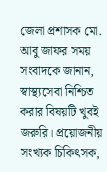জেলা প্রশাসক মো. আবু জাফর সময় সংবাদকে জানান, স্বাস্থ্যসেবা নিশ্চিত করার বিষয়টি খুবই জরুরি। প্রয়োজনীয় সংখ্যক চিকিৎসক,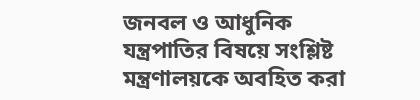জনবল ও আধুনিক যন্ত্রপাতির বিষয়ে সংশ্লিষ্ট মন্ত্রণালয়কে অবহিত করা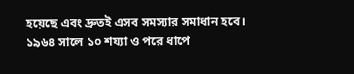হয়েছে এবং দ্রুতই এসব সমস্যার সমাধান হবে।
১৯৬৪ সালে ১০ শয্যা ও পরে ধাপে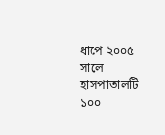ধাপে ২০০৫ সালে হাসপাতালটি ১০০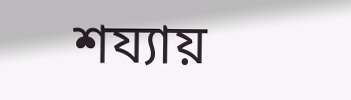শয্যায়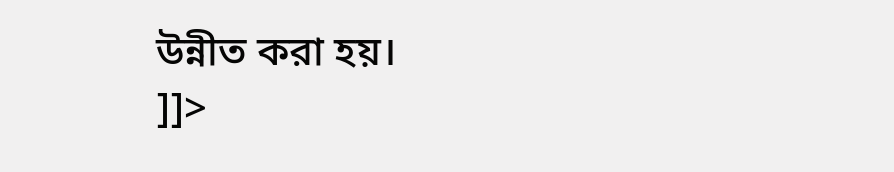উন্নীত করা হয়।
]]>